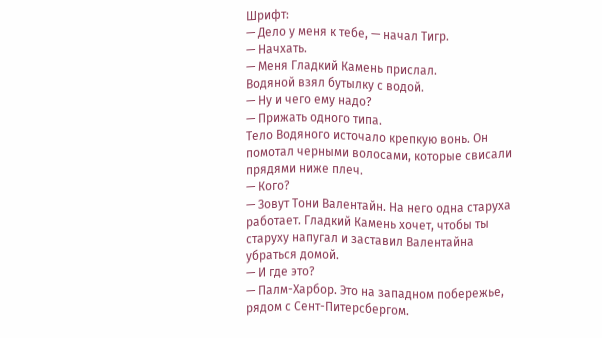Шрифт:
— Дело у меня к тебе, — начал Тигр.
— Начхать.
— Меня Гладкий Камень прислал.
Водяной взял бутылку с водой.
— Ну и чего ему надо?
— Прижать одного типа.
Тело Водяного источало крепкую вонь. Он помотал черными волосами, которые свисали прядями ниже плеч.
— Кого?
— Зовут Тони Валентайн. На него одна старуха работает. Гладкий Камень хочет, чтобы ты старуху напугал и заставил Валентайна убраться домой.
— И где это?
— Палм-Харбор. Это на западном побережье, рядом с Сент-Питерсбергом.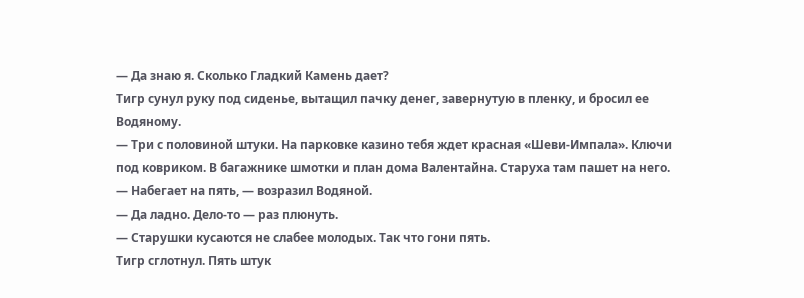— Да знаю я. Сколько Гладкий Камень дает?
Тигр сунул руку под сиденье, вытащил пачку денег, завернутую в пленку, и бросил ее Водяному.
— Три с половиной штуки. На парковке казино тебя ждет красная «Шеви-Импала». Ключи под ковриком. В багажнике шмотки и план дома Валентайна. Старуха там пашет на него.
— Набегает на пять, — возразил Водяной.
— Да ладно. Дело-то — раз плюнуть.
— Старушки кусаются не слабее молодых. Так что гони пять.
Тигр сглотнул. Пять штук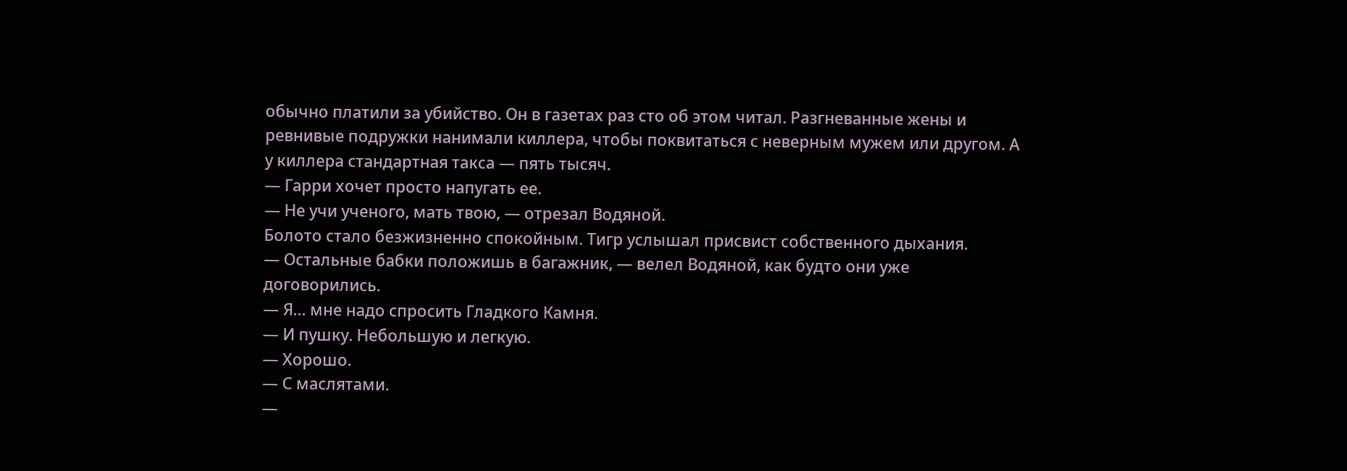обычно платили за убийство. Он в газетах раз сто об этом читал. Разгневанные жены и ревнивые подружки нанимали киллера, чтобы поквитаться с неверным мужем или другом. А у киллера стандартная такса — пять тысяч.
— Гарри хочет просто напугать ее.
— Не учи ученого, мать твою, — отрезал Водяной.
Болото стало безжизненно спокойным. Тигр услышал присвист собственного дыхания.
— Остальные бабки положишь в багажник, — велел Водяной, как будто они уже договорились.
— Я… мне надо спросить Гладкого Камня.
— И пушку. Небольшую и легкую.
— Хорошо.
— С маслятами.
—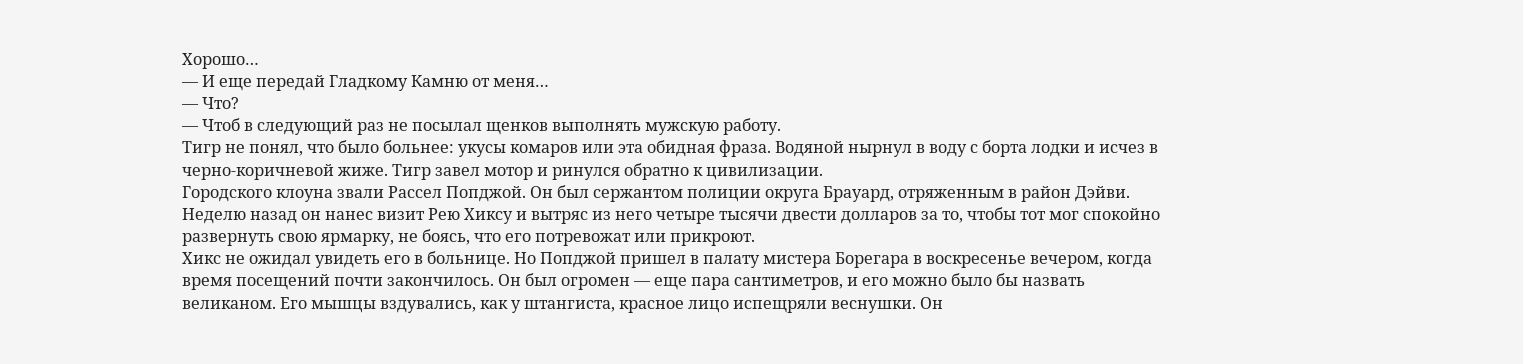Хорошо…
— И еще передай Гладкому Камню от меня…
— Что?
— Чтоб в следующий раз не посылал щенков выполнять мужскую работу.
Тигр не понял, что было больнее: укусы комаров или эта обидная фраза. Водяной нырнул в воду с борта лодки и исчез в черно-коричневой жиже. Тигр завел мотор и ринулся обратно к цивилизации.
Городского клоуна звали Рассел Попджой. Он был сержантом полиции округа Брауард, отряженным в район Дэйви. Неделю назад он нанес визит Рею Хиксу и вытряс из него четыре тысячи двести долларов за то, чтобы тот мог спокойно развернуть свою ярмарку, не боясь, что его потревожат или прикроют.
Хикс не ожидал увидеть его в больнице. Но Попджой пришел в палату мистера Борегара в воскресенье вечером, когда время посещений почти закончилось. Он был огромен — еще пара сантиметров, и его можно было бы назвать великаном. Его мышцы вздувались, как у штангиста, красное лицо испещряли веснушки. Он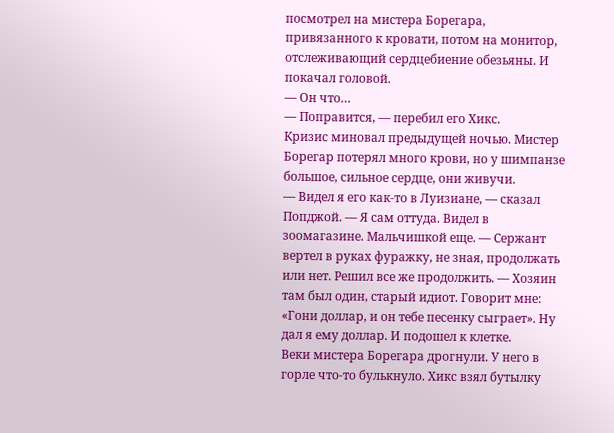посмотрел на мистера Борегара, привязанного к кровати, потом на монитор, отслеживающий сердцебиение обезьяны. И покачал головой.
— Он что…
— Поправится, — перебил его Хикс.
Кризис миновал предыдущей ночью. Мистер Борегар потерял много крови, но у шимпанзе большое, сильное сердце, они живучи.
— Видел я его как-то в Луизиане, — сказал Попджой. — Я сам оттуда. Видел в зоомагазине. Мальчишкой еще. — Сержант вертел в руках фуражку, не зная, продолжать или нет. Решил все же продолжить. — Хозяин там был один, старый идиот. Говорит мне: «Гони доллар, и он тебе песенку сыграет». Ну дал я ему доллар. И подошел к клетке.
Веки мистера Борегара дрогнули. У него в горле что-то булькнуло. Хикс взял бутылку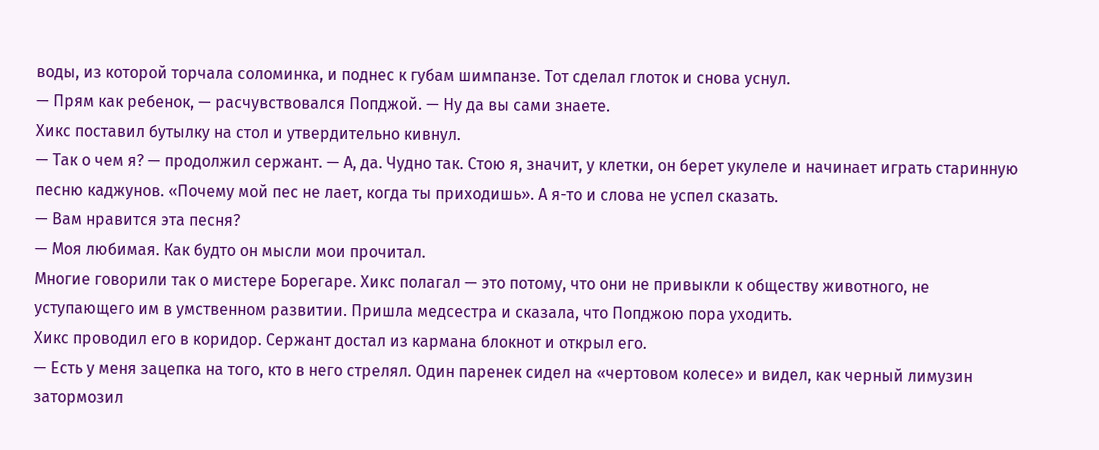воды, из которой торчала соломинка, и поднес к губам шимпанзе. Тот сделал глоток и снова уснул.
— Прям как ребенок, — расчувствовался Попджой. — Ну да вы сами знаете.
Хикс поставил бутылку на стол и утвердительно кивнул.
— Так о чем я? — продолжил сержант. — А, да. Чудно так. Стою я, значит, у клетки, он берет укулеле и начинает играть старинную песню каджунов. «Почему мой пес не лает, когда ты приходишь». А я-то и слова не успел сказать.
— Вам нравится эта песня?
— Моя любимая. Как будто он мысли мои прочитал.
Многие говорили так о мистере Борегаре. Хикс полагал — это потому, что они не привыкли к обществу животного, не уступающего им в умственном развитии. Пришла медсестра и сказала, что Попджою пора уходить.
Хикс проводил его в коридор. Сержант достал из кармана блокнот и открыл его.
— Есть у меня зацепка на того, кто в него стрелял. Один паренек сидел на «чертовом колесе» и видел, как черный лимузин затормозил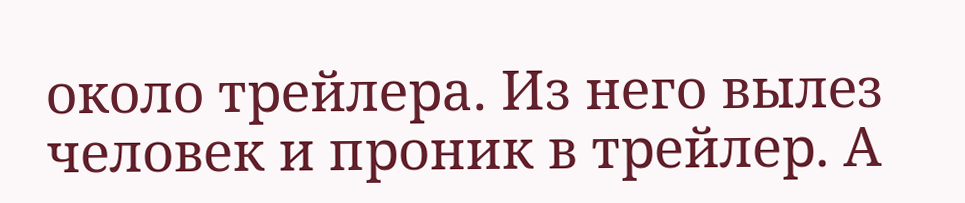около трейлера. Из него вылез человек и проник в трейлер. А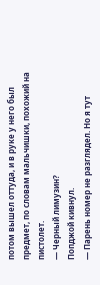потом вышел оттуда, и в руке у него был предмет, по словам мальчишки, похожий на пистолет.
— Черный лимузин?
Попджой кивнул.
— Парень номер не разглядел. Но я тут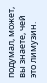подумал, может, вы знаете, чей это лимузин.